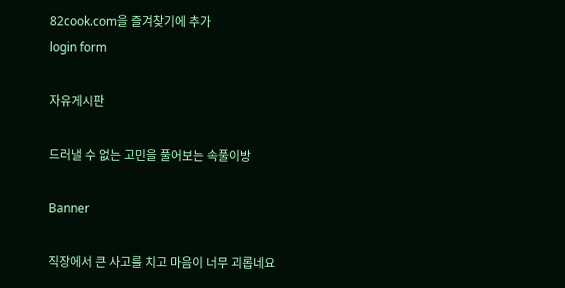82cook.com을 즐겨찾기에 추가
login form

자유게시판

드러낼 수 없는 고민을 풀어보는 속풀이방

Banner

직장에서 큰 사고를 치고 마음이 너무 괴롭네요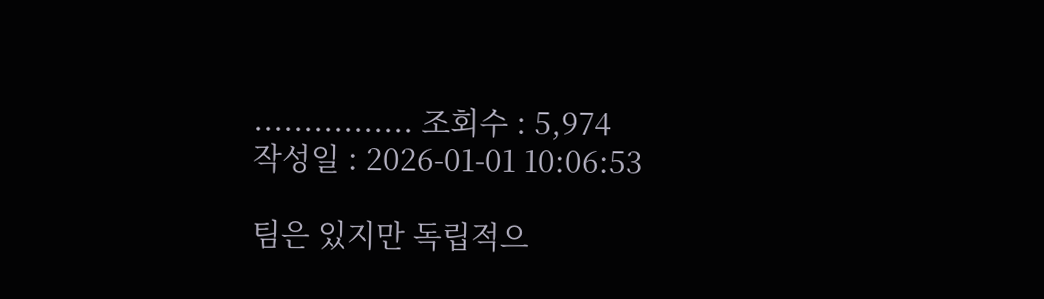................ 조회수 : 5,974
작성일 : 2026-01-01 10:06:53

팀은 있지만 독립적으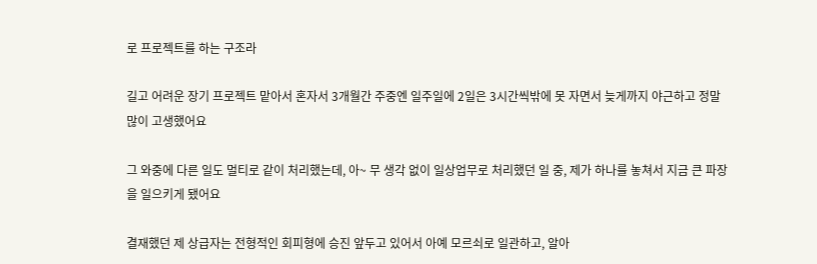로 프로젝트를 하는 구조라

길고 어려운 장기 프로젝트 맡아서 혼자서 3개월간 주중엔 일주일에 2일은 3시간씩밖에 못 자면서 늦게까지 야근하고 정말 많이 고생했어요

그 와중에 다른 일도 멀티로 같이 처리했는데, 아~ 무 생각 없이 일상업무로 처리했던 일 중, 제가 하나를 놓쳐서 지금 큰 파장을 일으키게 됐어요

결재했던 제 상급자는 전형적인 회피형에 승진 앞두고 있어서 아예 모르쇠로 일관하고, 알아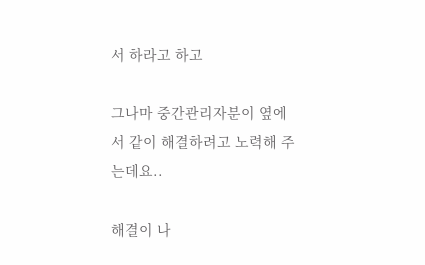서 하라고 하고

그나마 중간관리자분이 옆에서 같이 해결하려고 노력해 주는데요..

해결이 나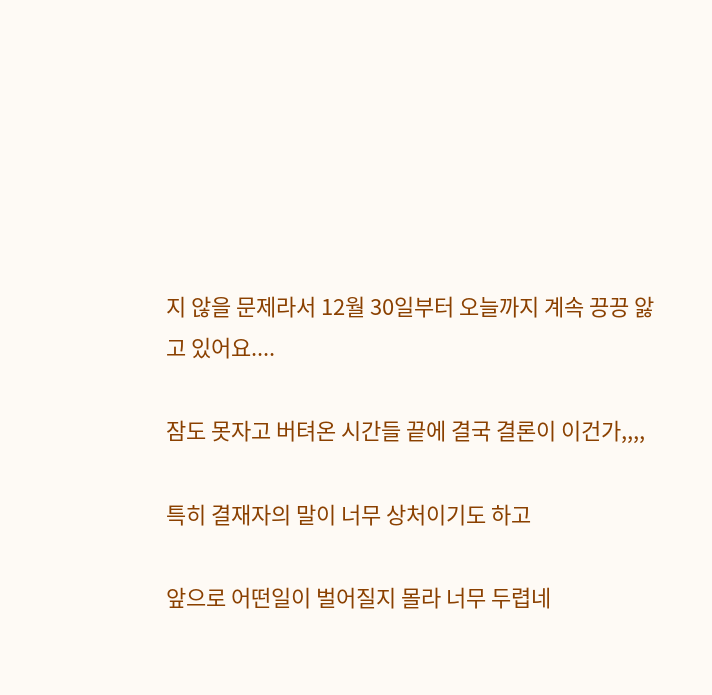지 않을 문제라서 12월 30일부터 오늘까지 계속 끙끙 앓고 있어요....

잠도 못자고 버텨온 시간들 끝에 결국 결론이 이건가,,,,

특히 결재자의 말이 너무 상처이기도 하고

앞으로 어떤일이 벌어질지 몰라 너무 두렵네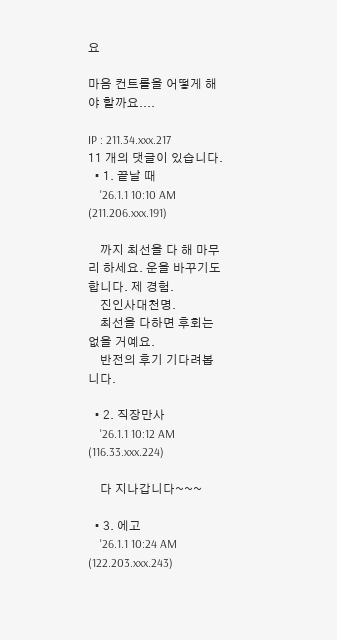요

마음 컨트롤을 어떻게 해야 할까요....

IP : 211.34.xxx.217
11 개의 댓글이 있습니다.
  • 1. 끝날 때
    '26.1.1 10:10 AM (211.206.xxx.191)

    까지 최선을 다 해 마무리 하세요. 운을 바꾸기도 합니다. 제 경험.
    진인사대천명.
    최선을 다하면 후회는 없을 거예요.
    반전의 후기 기다려봅니다.

  • 2. 직장만사
    '26.1.1 10:12 AM (116.33.xxx.224)

    다 지나갑니다~~~

  • 3. 에고
    '26.1.1 10:24 AM (122.203.xxx.243)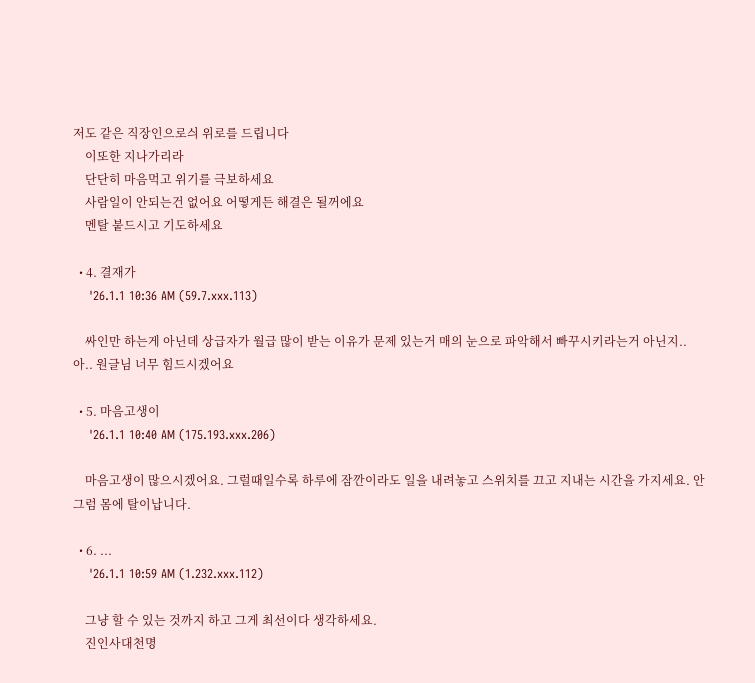저도 같은 직장인으로싀 위로를 드립니다
    이또한 지나가리라
    단단히 마음먹고 위기를 극보하세요
    사람일이 안되는건 없어요 어떻게든 해결은 될꺼에요
    멘탈 붙드시고 기도하세요

  • 4. 결재가
    '26.1.1 10:36 AM (59.7.xxx.113)

    싸인만 하는게 아닌데 상급자가 월급 많이 받는 이유가 문제 있는거 매의 눈으로 파악해서 빠꾸시키라는거 아닌지.. 아.. 원글님 너무 힘드시겠어요

  • 5. 마음고생이
    '26.1.1 10:40 AM (175.193.xxx.206)

    마음고생이 많으시겠어요. 그럴때일수록 하루에 잠깐이라도 일을 내려놓고 스위치를 끄고 지내는 시간을 가지세요. 안그럼 몸에 탈이납니다.

  • 6. ...
    '26.1.1 10:59 AM (1.232.xxx.112)

    그냥 할 수 있는 것까지 하고 그게 최선이다 생각하세요.
    진인사대천명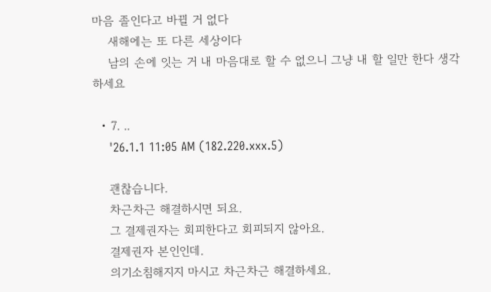마음 졸인다고 바뀔 거 없다
    새해에는 또 다른 세상이다
    남의 손에 잇는 거 내 마음대로 할 수 없으니 그냥 내 할 일만 한다 생각하세요

  • 7. ..
    '26.1.1 11:05 AM (182.220.xxx.5)

    괜찮습니다.
    차근차근 해결하시면 되요.
    그 결제권자는 회피한다고 회피되지 않아요.
    결제권자 본인인데.
    의기소침해지지 마시고 차근차근 해결하세요.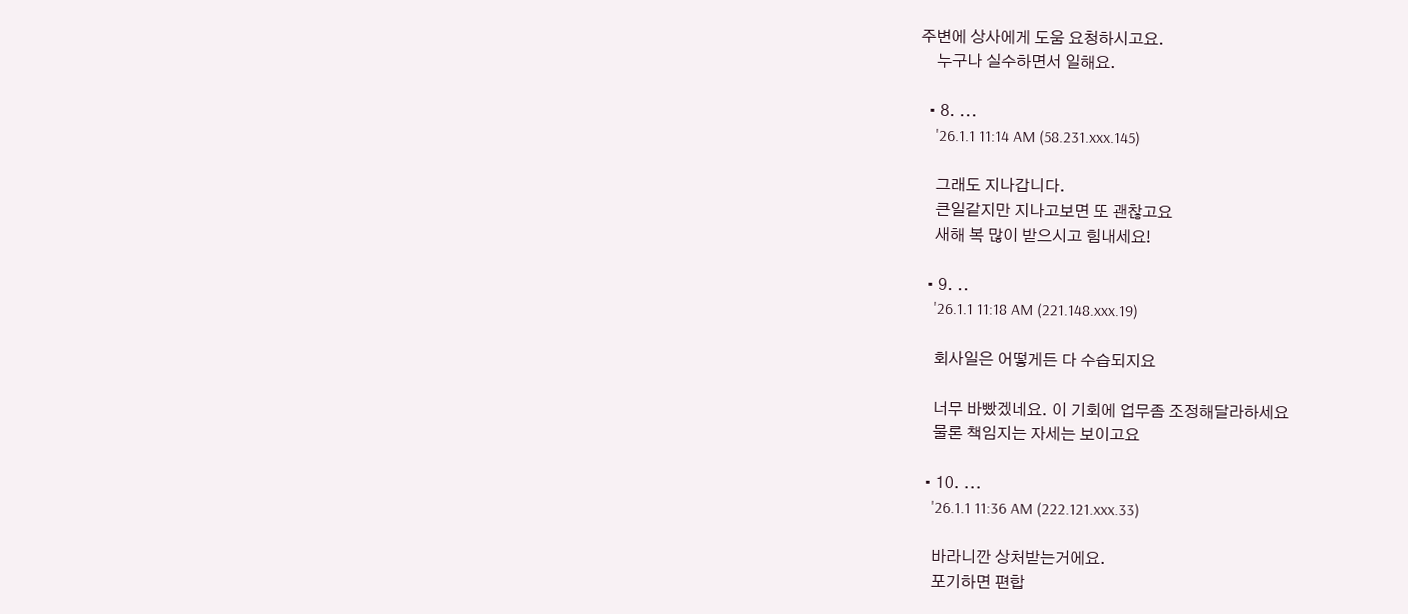주변에 상사에게 도움 요청하시고요.
    누구나 실수하면서 일해요.

  • 8. ...
    '26.1.1 11:14 AM (58.231.xxx.145)

    그래도 지나갑니다.
    큰일같지만 지나고보면 또 괜찮고요
    새해 복 많이 받으시고 힘내세요!

  • 9. ..
    '26.1.1 11:18 AM (221.148.xxx.19)

    회사일은 어떻게든 다 수습되지요

    너무 바빴겠네요. 이 기회에 업무좀 조정해달라하세요
    물론 책임지는 자세는 보이고요

  • 10. ...
    '26.1.1 11:36 AM (222.121.xxx.33)

    바라니깐 상처받는거에요.
    포기하면 편합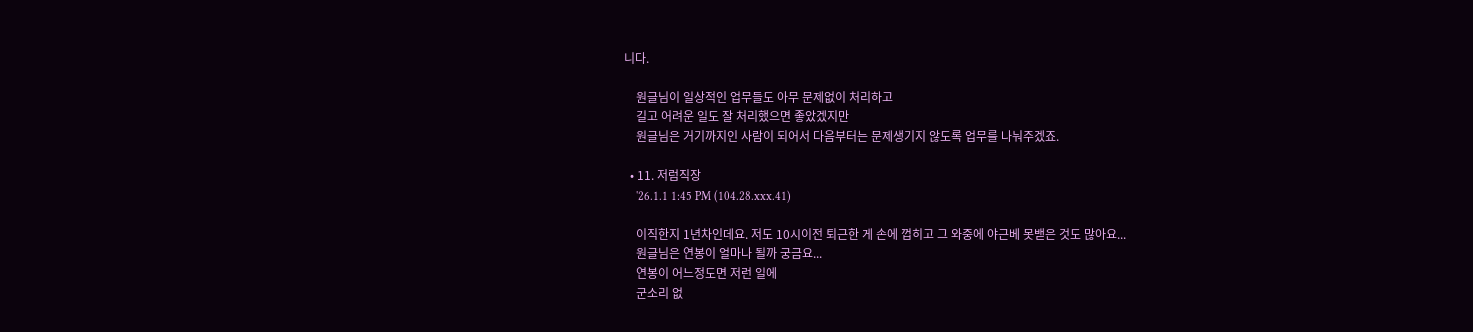니다.

    원글님이 일상적인 업무들도 아무 문제없이 처리하고
    길고 어려운 일도 잘 처리했으면 좋았겠지만
    원글님은 거기까지인 사람이 되어서 다음부터는 문제생기지 않도록 업무를 나눠주겠죠.

  • 11. 저럼직장
    '26.1.1 1:45 PM (104.28.xxx.41)

    이직한지 1년차인데요. 저도 10시이전 퇴근한 게 손에 껍히고 그 와중에 야근베 못밷은 것도 많아요...
    원글님은 연봉이 얼마나 될까 궁금요...
    연봉이 어느정도면 저런 일에
    군소리 없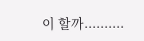이 할까..........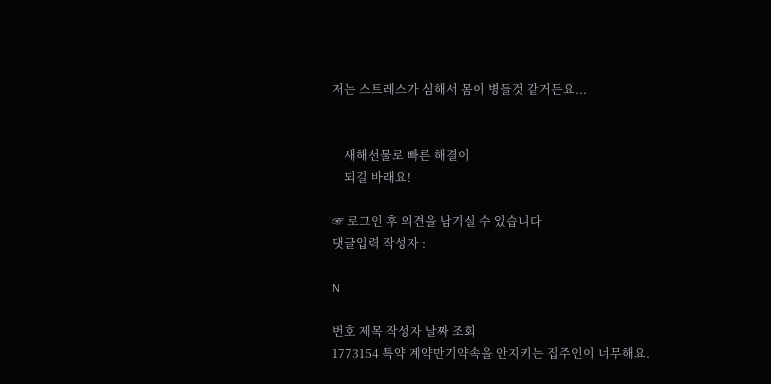저는 스트레스가 심해서 몸이 병들것 같거든요...


    새해선물로 빠른 해결이
    되길 바래요!

☞ 로그인 후 의견을 남기실 수 있습니다
댓글입력 작성자 :

N

번호 제목 작성자 날짜 조회
1773154 특약 계약만기약속을 안지키는 집주인이 너무해요.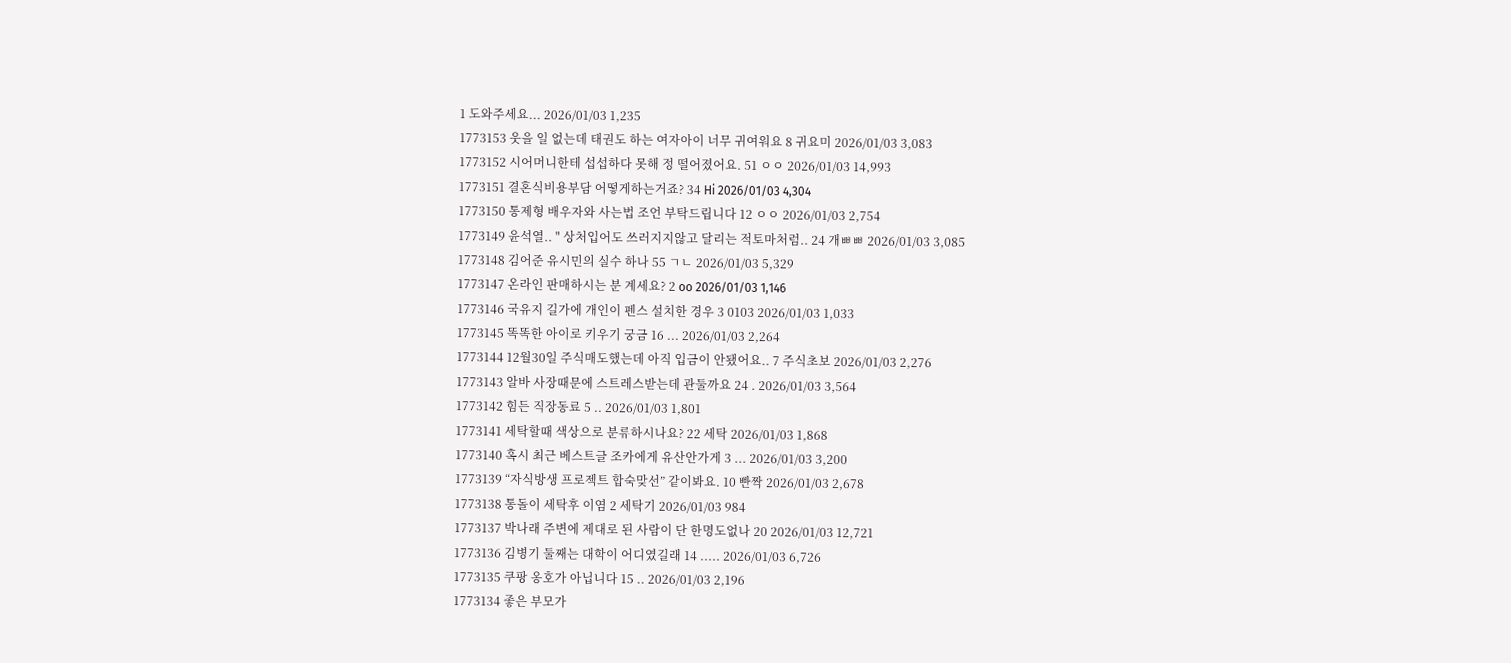1 도와주세요... 2026/01/03 1,235
1773153 웃을 일 없는데 태권도 하는 여자아이 너무 귀여워요 8 귀요미 2026/01/03 3,083
1773152 시어머니한테 섭섭하다 못해 정 떨어졌어요. 51 ㅇㅇ 2026/01/03 14,993
1773151 결혼식비용부담 어떻게하는거죠? 34 Hi 2026/01/03 4,304
1773150 통제형 배우자와 사는법 조언 부탁드립니다 12 ㅇㅇ 2026/01/03 2,754
1773149 윤석열.. " 상처입어도 쓰러지지않고 달리는 적토마처럼.. 24 개ㅃㅃ 2026/01/03 3,085
1773148 김어준 유시민의 실수 하나 55 ㄱㄴ 2026/01/03 5,329
1773147 온라인 판매하시는 분 계세요? 2 oo 2026/01/03 1,146
1773146 국유지 길가에 개인이 펜스 설치한 경우 3 0103 2026/01/03 1,033
1773145 똑똑한 아이로 키우기 궁금 16 ... 2026/01/03 2,264
1773144 12월30일 주식매도했는데 아직 입금이 안됐어요.. 7 주식초보 2026/01/03 2,276
1773143 알바 사장때문에 스트레스받는데 관둘까요 24 . 2026/01/03 3,564
1773142 힘든 직장동료 5 .. 2026/01/03 1,801
1773141 세탁할때 색상으로 분류하시나요? 22 세탁 2026/01/03 1,868
1773140 혹시 최근 베스트글 조카에게 유산안가게 3 ... 2026/01/03 3,200
1773139 “자식방생 프로젝트 합숙맞선” 같이봐요. 10 빤짝 2026/01/03 2,678
1773138 통돌이 세탁후 이염 2 세탁기 2026/01/03 984
1773137 박나래 주변에 제대로 된 사람이 단 한명도없나 20 2026/01/03 12,721
1773136 김병기 둘째는 대학이 어디였길래 14 ..... 2026/01/03 6,726
1773135 쿠팡 옹호가 아닙니다 15 .. 2026/01/03 2,196
1773134 좋은 부모가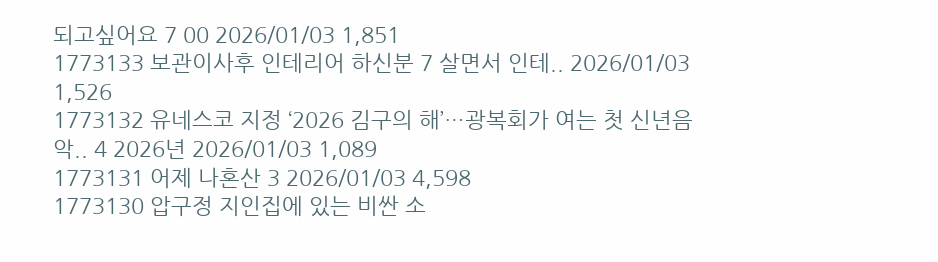되고싶어요 7 00 2026/01/03 1,851
1773133 보관이사후 인테리어 하신분 7 살면서 인테.. 2026/01/03 1,526
1773132 유네스코 지정 ‘2026 김구의 해’…광복회가 여는 첫 신년음악.. 4 2026년 2026/01/03 1,089
1773131 어제 나혼산 3 2026/01/03 4,598
1773130 압구정 지인집에 있는 비싼 소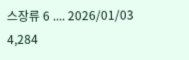스장류 6 .... 2026/01/03 4,284